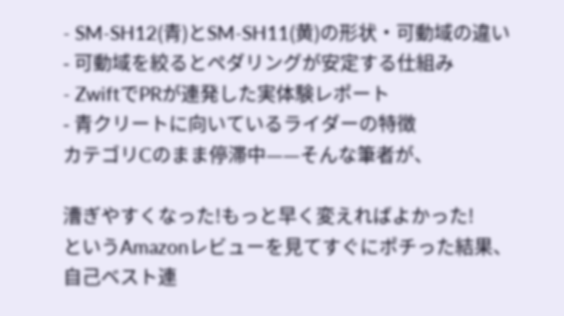- SM-SH12(青)とSM-SH11(黄)の形状・可動域の違い
- 可動域を絞るとペダリングが安定する仕組み
- ZwiftでPRが連発した実体験レポート
- 青クリートに向いているライダーの特徴
カテゴリCのまま停滞中——そんな筆者が、

漕ぎやすくなった!もっと早く変えればよかった!
というAmazonレビューを見てすぐにポチった結果、
自己ベスト連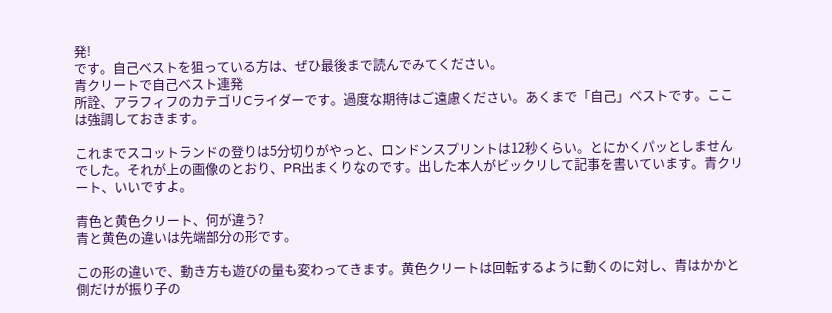発!
です。自己ベストを狙っている方は、ぜひ最後まで読んでみてください。
青クリートで自己ベスト連発
所詮、アラフィフのカテゴリCライダーです。過度な期待はご遠慮ください。あくまで「自己」ベストです。ここは強調しておきます。

これまでスコットランドの登りは5分切りがやっと、ロンドンスプリントは12秒くらい。とにかくパッとしませんでした。それが上の画像のとおり、PR出まくりなのです。出した本人がビックリして記事を書いています。青クリート、いいですよ。

青色と黄色クリート、何が違う?
青と黄色の違いは先端部分の形です。

この形の違いで、動き方も遊びの量も変わってきます。黄色クリートは回転するように動くのに対し、青はかかと側だけが振り子の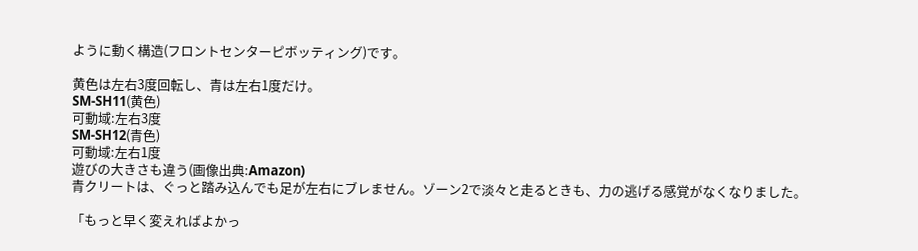ように動く構造(フロントセンターピボッティング)です。

黄色は左右3度回転し、青は左右1度だけ。
SM-SH11(黄色)
可動域:左右3度
SM-SH12(青色)
可動域:左右1度
遊びの大きさも違う(画像出典:Amazon)
青クリートは、ぐっと踏み込んでも足が左右にブレません。ゾーン2で淡々と走るときも、力の逃げる感覚がなくなりました。

「もっと早く変えればよかっ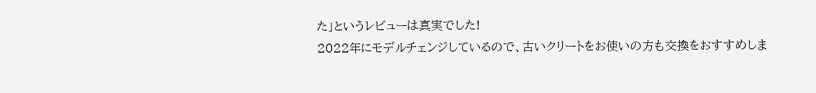た」というレビューは真実でした!
2022年にモデルチェンジしているので、古いクリートをお使いの方も交換をおすすめしま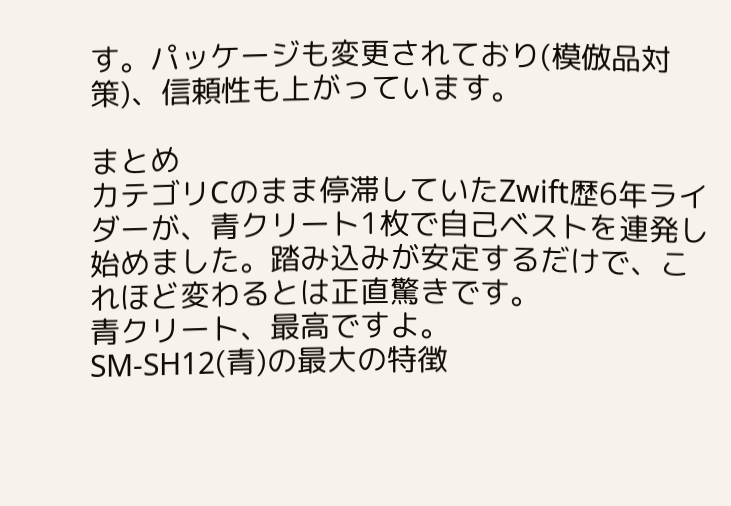す。パッケージも変更されており(模倣品対策)、信頼性も上がっています。

まとめ
カテゴリCのまま停滞していたZwift歴6年ライダーが、青クリート1枚で自己ベストを連発し始めました。踏み込みが安定するだけで、これほど変わるとは正直驚きです。
青クリート、最高ですよ。
SM-SH12(青)の最大の特徴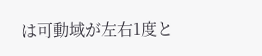は可動域が左右1度と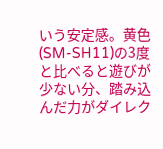いう安定感。黄色(SM-SH11)の3度と比べると遊びが少ない分、踏み込んだ力がダイレク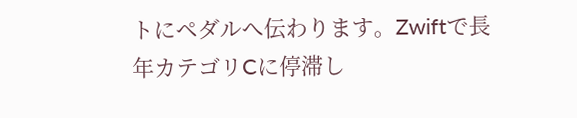トにペダルへ伝わります。Zwiftで長年カテゴリCに停滞し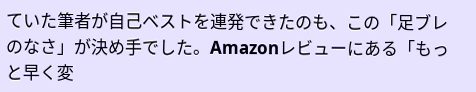ていた筆者が自己ベストを連発できたのも、この「足ブレのなさ」が決め手でした。Amazonレビューにある「もっと早く変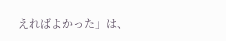えればよかった」は、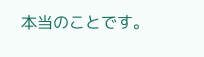本当のことです。